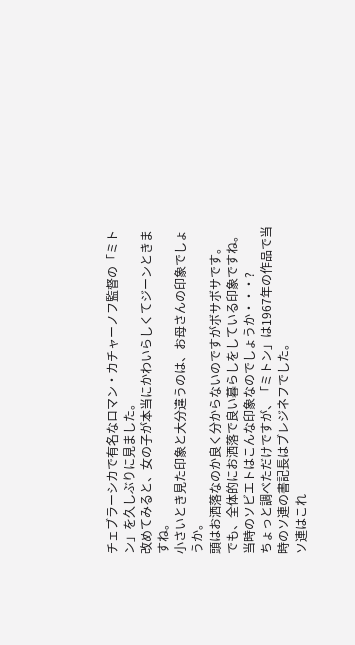チェブラーシカで有名なロマン・カチャーノフ監督の「ミトン」を久しぶりに見ました。
改めてみると、女の子が本当にかわいらしくてジーンときますね。
小さいとき見た印象と大分違うのは、お母さんの印象でしょうか。
頭はお洒落なのか良く分からないのですがボサボサです。
でも、全体的にお洒落で良い暮らしをしている印象ですね。
当時のソビエトはこんな印象なのでしょうか・・・?
ちょっと調べただけですが、「ミトン」は1967年の作品で当時のソ連の書記長はブレジネフでした。
ソ連はこれ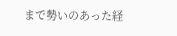まで勢いのあった経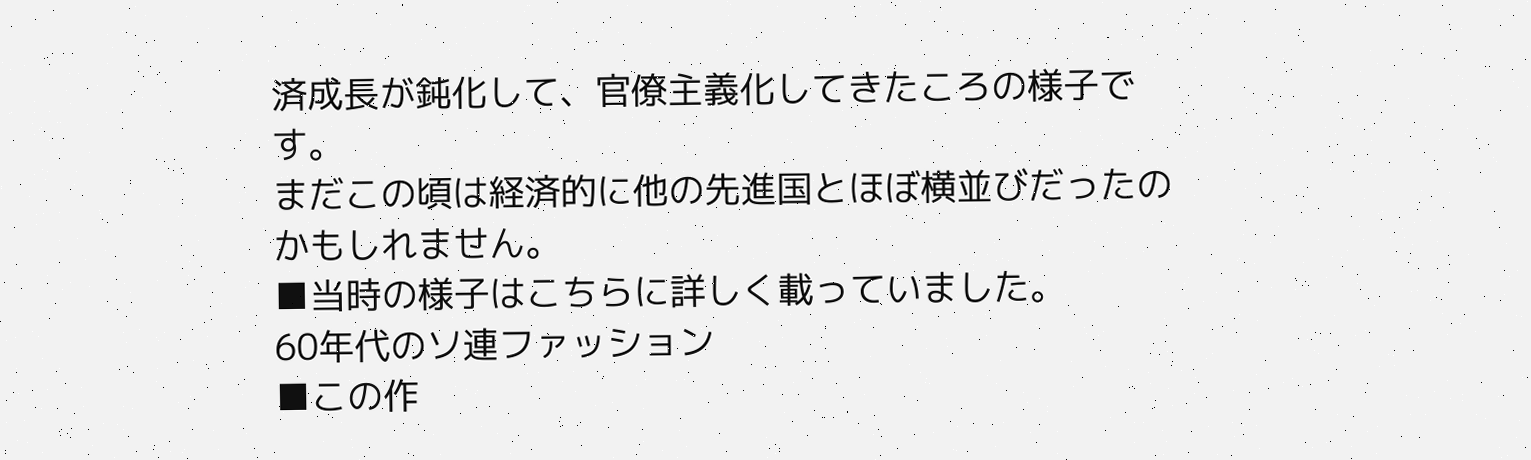済成長が鈍化して、官僚主義化してきたころの様子です。
まだこの頃は経済的に他の先進国とほぼ横並びだったのかもしれません。
■当時の様子はこちらに詳しく載っていました。
60年代のソ連ファッション
■この作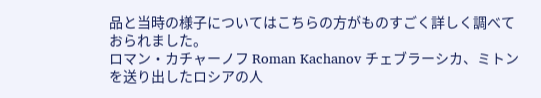品と当時の様子についてはこちらの方がものすごく詳しく調べておられました。
ロマン・カチャーノフ Roman Kachanov チェブラーシカ、ミトンを送り出したロシアの人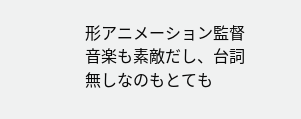形アニメーション監督
音楽も素敵だし、台詞無しなのもとても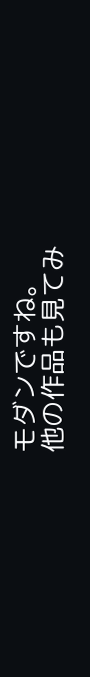モダンですね。
他の作品も見てみ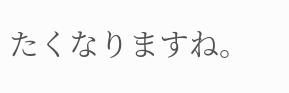たくなりますね。